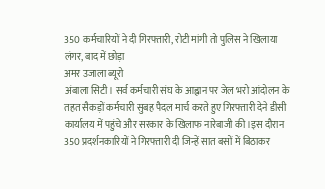350 कर्मचारियों ने दी गिरफ्तारी, रोटी मांगी तो पुलिस ने खिलाया लंगर, बाद में छोड़ा
अमर उजाला ब्यूरो
अंबाला सिटी। सर्व कर्मचारी संघ के आह्वान पर जेल भरो आंदोलन के तहत सैकड़ों कर्मचारी सुबह पैदल मार्च करते हुए गिरफ्तारी देने डीसी कार्यालय में पहुंचे और सरकार के खिलाफ नारेबाजी की।इस दौरान 350 प्रदर्शनकारियों ने गिरफ्तारी दी जिन्हें सात बसों में बिठाकर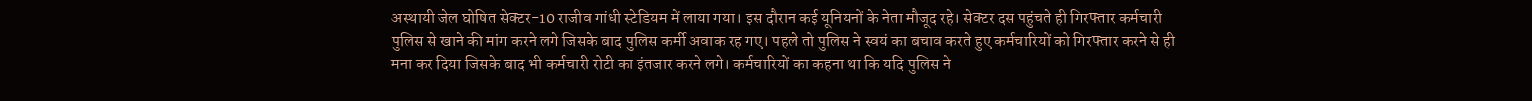अस्थायी जेल घोषित सेक्टर-10 राजीव गांधी स्टेडियम में लाया गया। इस दौरान कई यूनियनों के नेता मौजूद रहे। सेक्टर दस पहुंचते ही गिरफ्तार कर्मचारी पुलिस से खाने की मांग करने लगे जिसके बाद पुलिस कर्मी अवाक रह गए। पहले तो पुलिस ने स्वयं का बचाव करते हुए कर्मचारियों को गिरफ्तार करने से ही मना कर दिया जिसके बाद भी कर्मचारी रोटी का इंतजार करने लगे। कर्मचारियों का कहना था कि यदि पुलिस ने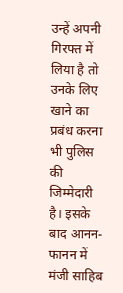उन्हें अपनी गिरफ्त में लिया है तो उनके लिए खाने का प्रबंध करना भी पुलिस की जिम्मेदारी है। इसके बाद आनन-फानन में मंजी साहिब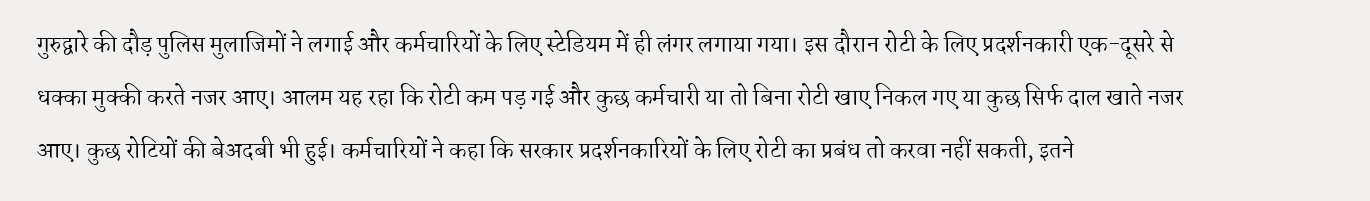गुरुद्वारे की दौड़ पुलिस मुलाजिमों ने लगाई और कर्मचारियों के लिए स्टेडियम में ही लंगर लगाया गया। इस दौरान रोटी के लिए प्रदर्शनकारी एक-दूसरे से धक्का मुक्की करते नजर आए। आलम यह रहा कि रोटी कम पड़ गई और कुछ कर्मचारी या तो बिना रोटी खाए निकल गए या कुछ सिर्फ दाल खाते नजर आए। कुछ रोटियों की बेअदबी भी हुई। कर्मचारियों ने कहा कि सरकार प्रदर्शनकारियों के लिए रोटी का प्रबंध तो करवा नहीं सकती, इतने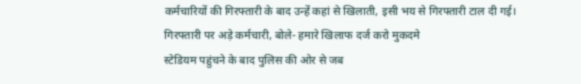कर्मचारियों की गिरफ्तारी के बाद उन्हें कहां से खिलाती, इसी भय से गिरफ्तारी टाल दी गई।
गिरफ्तारी पर अड़े कर्मचारी, बोले- हमारे खिलाफ दर्ज करो मुकदमे
स्टेडियम पहुंचने के बाद पुलिस की ओर से जब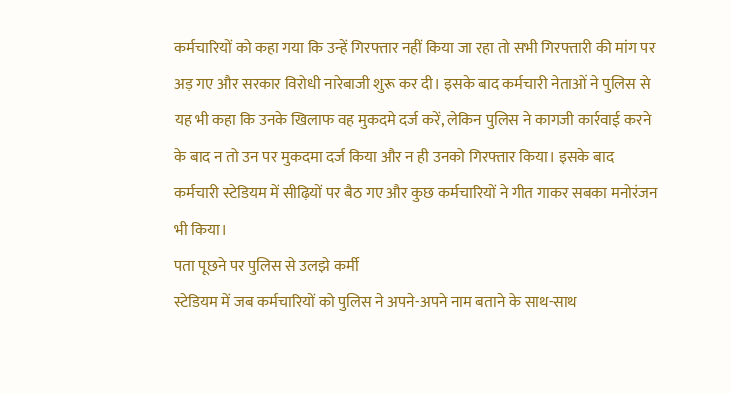कर्मचारियों को कहा गया कि उन्हें गिरफ्तार नहीं किया जा रहा तो सभी गिरफ्तारी की मांग पर अड़ गए और सरकार विरोधी नारेबाजी शुरू कर दी। इसके बाद कर्मचारी नेताओं ने पुलिस से यह भी कहा कि उनके खिलाफ वह मुकदमे दर्ज करें, लेकिन पुलिस ने कागजी कार्रवाई करने के बाद न तो उन पर मुकदमा दर्ज किया और न ही उनको गिरफ्तार किया। इसके बाद कर्मचारी स्टेडियम में सीढ़ियों पर बैठ गए और कुछ कर्मचारियों ने गीत गाकर सबका मनोरंजन भी किया।
पता पूछने पर पुलिस से उलझे कर्मी
स्टेडियम में जब कर्मचारियों को पुलिस ने अपने-अपने नाम बताने के साथ-साथ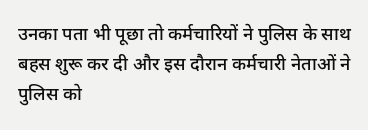उनका पता भी पूछा तो कर्मचारियों ने पुलिस के साथ बहस शुरू कर दी और इस दौरान कर्मचारी नेताओं ने पुलिस को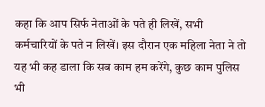कहा कि आप सिर्फ नेताओं के पते ही लिखें, सभी कर्मचारियों के पते न लिखें। इस दौरान एक महिला नेता ने तो यह भी कह डाला कि सब काम हम करेंगे, कुछ काम पुलिस भी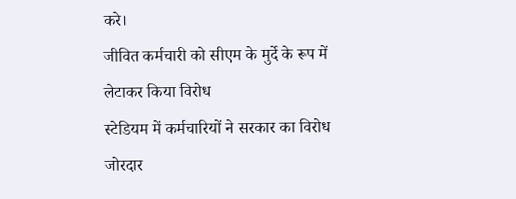करे।
जीवित कर्मचारी को सीएम के मुर्दे के रूप में लेटाकर किया विरोध
स्टेडियम में कर्मचारियों ने सरकार का विरोध जोरदार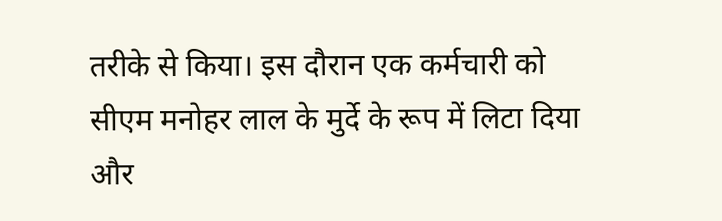तरीके से किया। इस दौरान एक कर्मचारी को सीएम मनोहर लाल के मुर्दे के रूप में लिटा दिया और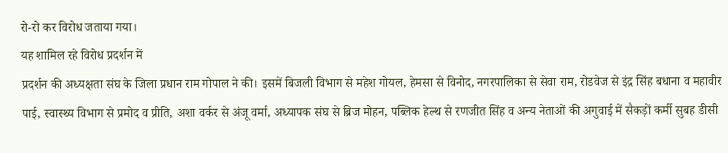रो-रो कर विरोध जताया गया।
यह शामिल रहे विरोध प्रदर्शन में
प्रदर्शन की अध्यक्षता संघ के जिला प्रधान राम गोपाल ने की। इसमें बिजली विभाग से महेश गोयल, हेमसा से विनोद, नगरपालिका से सेवा राम, रोडवेज से इंद्र सिंह बधाना व महावीर पाई, स्वास्थ्य विभाग से प्रमोद व प्रीति, अशा वर्कर से अंजू वर्मा, अध्यापक संघ से ब्रिज मोहन, पब्लिक हेल्थ से रणजीत सिंह व अन्य नेताओं की अगुवाई में सैकड़ों कर्मी सुबह डीसी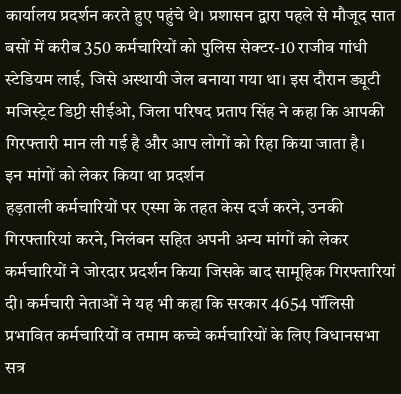कार्यालय प्रदर्शन करते हुए पहुंचे थे। प्रशासन द्वारा पहले से मौजूद सात बसों में करीब 350 कर्मचारियों को पुलिस सेक्टर-10 राजीव गांधी स्टेडियम लाई, जिसे अस्थायी जेल बनाया गया था। इस दौरान ड्यूटी मजिस्ट्रेट डिप्टी सीईओ, जिला परिषद प्रताप सिंह ने कहा कि आपकी गिरफ्तारी मान ली गई है और आप लोगों को रिहा किया जाता है।
इन मांगों को लेकर किया था प्रदर्शन
हड़ताली कर्मचारियों पर एस्मा के तहत केस दर्ज करने, उनकी गिरफ्तारियां करने, निलंबन सहित अपनी अन्य मांगों को लेकर कर्मचारियों ने जोरदार प्रदर्शन किया जिसके बाद सामूहिक गिरफ्तारियां दी। कर्मचारी नेताओं ने यह भी कहा कि सरकार 4654 पॉलिसी प्रभावित कर्मचारियों व तमाम कच्चे कर्मचारियों के लिए विधानसभा सत्र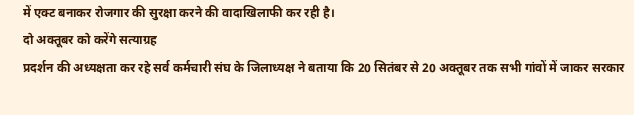में एक्ट बनाकर रोजगार की सुरक्षा करने की वादाखिलाफी कर रही है।
दो अक्तूबर को करेंगे सत्याग्रह
प्रदर्शन की अध्यक्षता कर रहे सर्व कर्मचारी संघ के जिलाध्यक्ष ने बताया कि 20 सितंबर से 20 अक्तूबर तक सभी गांवों में जाकर सरकार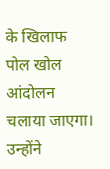के खिलाफ पोल खोल आंदोलन चलाया जाएगा। उन्होंने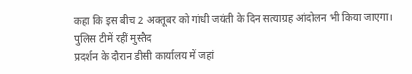कहा कि इस बीच 2 अक्तूबर को गांधी जयंती के दिन सत्याग्रह आंदोलन भी किया जाएगा।
पुलिस टीमें रहीं मुस्तैद
प्रदर्शन के दौरान डीसी कार्यालय में जहां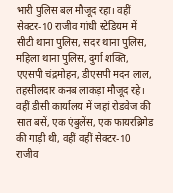भारी पुलिस बल मौजूद रहा। वहीं सेक्टर-10 राजीव गांधी स्टेडियम में सीटी थाना पुलिस, सदर थाना पुलिस, महिला थाना पुलिस, दुर्गा शक्ति, एएसपी चंद्रमोहन, डीएसपी मदन लाल, तहसीलदार कनब लाकड़ा मौजूद रहे। वहीं डीसी कार्यालय में जहां रोडवेज की सात बसें, एक एंबुलेंस, एक फायरब्रिगेड की गाड़ी थी, वहीं वहीं सेक्टर-10 राजीव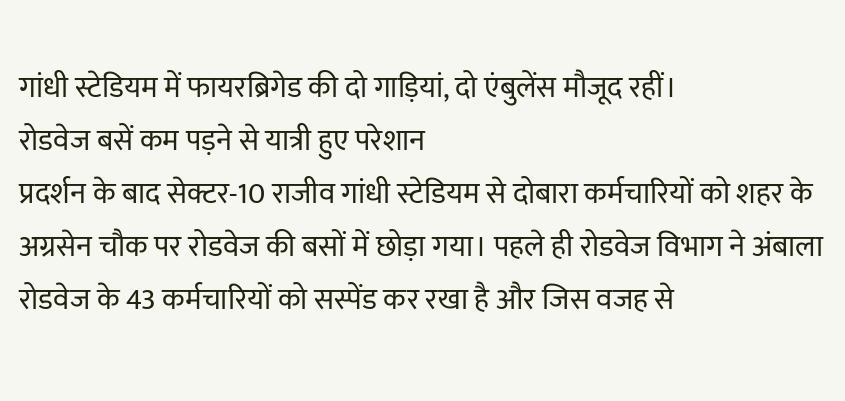गांधी स्टेडियम में फायरब्रिगेड की दो गाड़ियां, दो एंबुलेंस मौजूद रहीं।
रोडवेज बसें कम पड़ने से यात्री हुए परेशान
प्रदर्शन के बाद सेक्टर-10 राजीव गांधी स्टेडियम से दोबारा कर्मचारियों को शहर के अग्रसेन चौक पर रोडवेज की बसों में छोड़ा गया। पहले ही रोडवेज विभाग ने अंबाला रोडवेज के 43 कर्मचारियों को सस्पेंड कर रखा है और जिस वजह से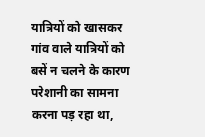यात्रियों को खासकर गांव वाले यात्रियों को बसें न चलने के कारण परेशानी का सामना करना पड़ रहा था,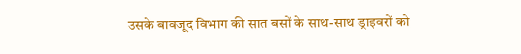उसके बावजूद विभाग की सात बसों के साथ-साथ ड्राइवरों को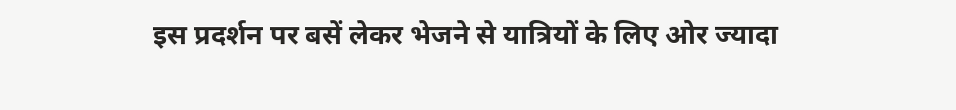इस प्रदर्शन पर बसें लेकर भेजने से यात्रियों के लिए ओर ज्यादा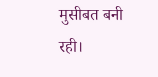मुसीबत बनी रही।